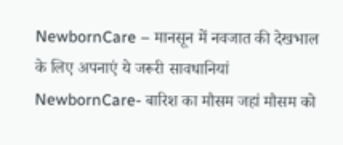NewbornCare – मानसून में नवजात की देखभाल के लिए अपनाएं ये जरूरी सावधानियां
NewbornCare- बारिश का मौसम जहां मौसम को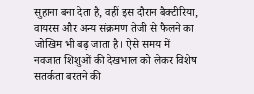सुहाना बना देता है, वहीं इस दौरान बैक्टीरिया, वायरस और अन्य संक्रमण तेजी से फैलने का जोखिम भी बढ़ जाता है। ऐसे समय में नवजात शिशुओं की देखभाल को लेकर विशेष सतर्कता बरतने की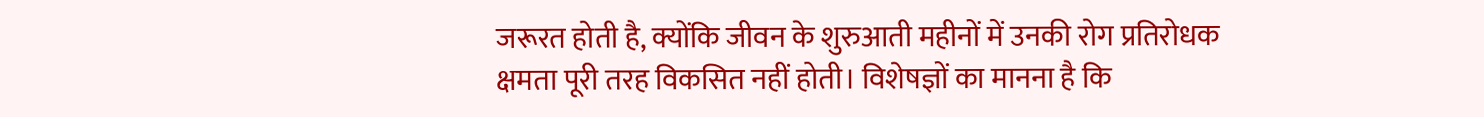जरूरत होती है, क्योंकि जीवन के शुरुआती महीनों में उनकी रोग प्रतिरोधक क्षमता पूरी तरह विकसित नहीं होती। विशेषज्ञों का मानना है कि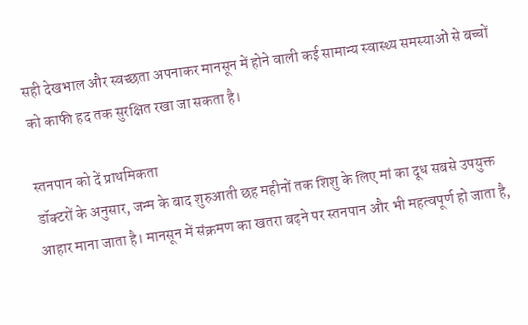सही देखभाल और स्वच्छता अपनाकर मानसून में होने वाली कई सामान्य स्वास्थ्य समस्याओं से बच्चों को काफी हद तक सुरक्षित रखा जा सकता है।

स्तनपान को दें प्राथमिकता
डॉक्टरों के अनुसार, जन्म के बाद शुरुआती छह महीनों तक शिशु के लिए मां का दूध सबसे उपयुक्त आहार माना जाता है। मानसून में संक्रमण का खतरा बढ़ने पर स्तनपान और भी महत्वपूर्ण हो जाता है,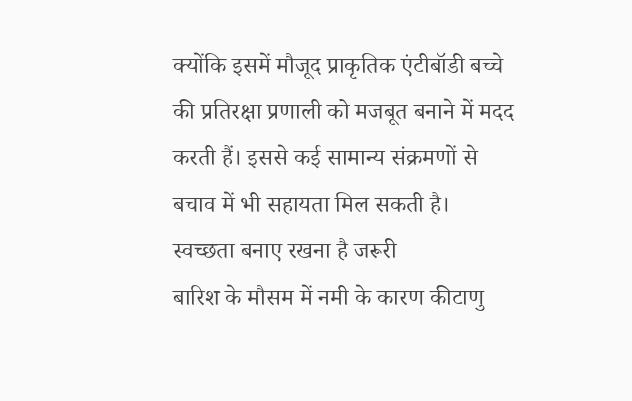क्योंकि इसमें मौजूद प्राकृतिक एंटीबॉडी बच्चे की प्रतिरक्षा प्रणाली को मजबूत बनाने में मदद करती हैं। इससे कई सामान्य संक्रमणों से बचाव में भी सहायता मिल सकती है।
स्वच्छता बनाए रखना है जरूरी
बारिश के मौसम में नमी के कारण कीटाणु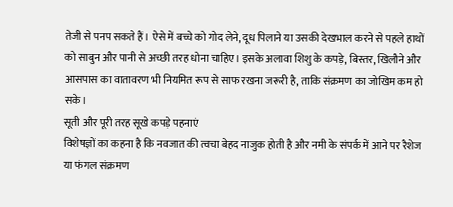तेजी से पनप सकते हैं। ऐसे में बच्चे को गोद लेने, दूध पिलाने या उसकी देखभाल करने से पहले हाथों को साबुन और पानी से अच्छी तरह धोना चाहिए। इसके अलावा शिशु के कपड़े, बिस्तर, खिलौने और आसपास का वातावरण भी नियमित रूप से साफ रखना जरूरी है, ताकि संक्रमण का जोखिम कम हो सके।
सूती और पूरी तरह सूखे कपड़े पहनाएं
विशेषज्ञों का कहना है कि नवजात की त्वचा बेहद नाजुक होती है और नमी के संपर्क में आने पर रैशेज या फंगल संक्रमण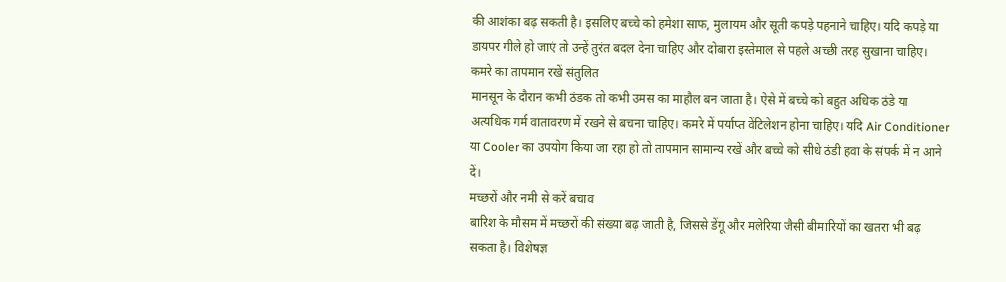की आशंका बढ़ सकती है। इसलिए बच्चे को हमेशा साफ, मुलायम और सूती कपड़े पहनाने चाहिए। यदि कपड़े या डायपर गीले हो जाएं तो उन्हें तुरंत बदल देना चाहिए और दोबारा इस्तेमाल से पहले अच्छी तरह सुखाना चाहिए।
कमरे का तापमान रखें संतुलित
मानसून के दौरान कभी ठंडक तो कभी उमस का माहौल बन जाता है। ऐसे में बच्चे को बहुत अधिक ठंडे या अत्यधिक गर्म वातावरण में रखने से बचना चाहिए। कमरे में पर्याप्त वेंटिलेशन होना चाहिए। यदि Air Conditioner या Cooler का उपयोग किया जा रहा हो तो तापमान सामान्य रखें और बच्चे को सीधे ठंडी हवा के संपर्क में न आने दें।
मच्छरों और नमी से करें बचाव
बारिश के मौसम में मच्छरों की संख्या बढ़ जाती है, जिससे डेंगू और मलेरिया जैसी बीमारियों का खतरा भी बढ़ सकता है। विशेषज्ञ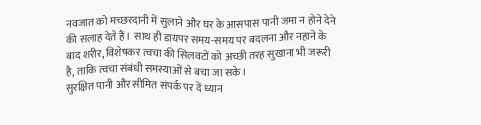नवजात को मच्छरदानी में सुलाने और घर के आसपास पानी जमा न होने देने की सलाह देते हैं। साथ ही डायपर समय-समय पर बदलना और नहाने के बाद शरीर, विशेषकर त्वचा की सिलवटों को अच्छी तरह सुखाना भी जरूरी है, ताकि त्वचा संबंधी समस्याओं से बचा जा सके।
सुरक्षित पानी और सीमित संपर्क पर दें ध्यान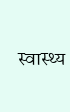स्वास्थ्य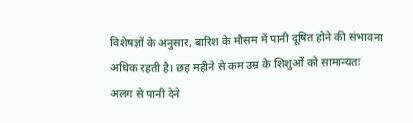विशेषज्ञों के अनुसार, बारिश के मौसम में पानी दूषित होने की संभावना अधिक रहती है। छह महीने से कम उम्र के शिशुओं को सामान्यतः अलग से पानी देने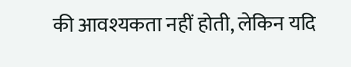की आवश्यकता नहीं होती, लेकिन यदि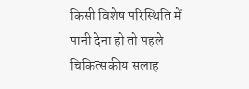किसी विशेष परिस्थिति में पानी देना हो तो पहले चिकित्सकीय सलाह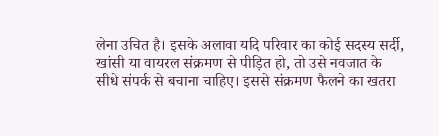लेना उचित है। इसके अलावा यदि परिवार का कोई सदस्य सर्दी, खांसी या वायरल संक्रमण से पीड़ित हो, तो उसे नवजात के सीधे संपर्क से बचाना चाहिए। इससे संक्रमण फैलने का खतरा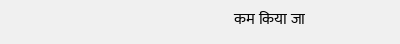कम किया जा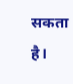सकता है।